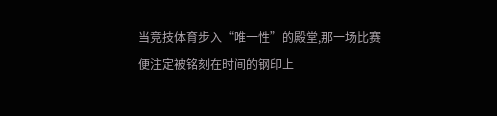当竞技体育步入“唯一性”的殿堂,那一场比赛便注定被铭刻在时间的钢印上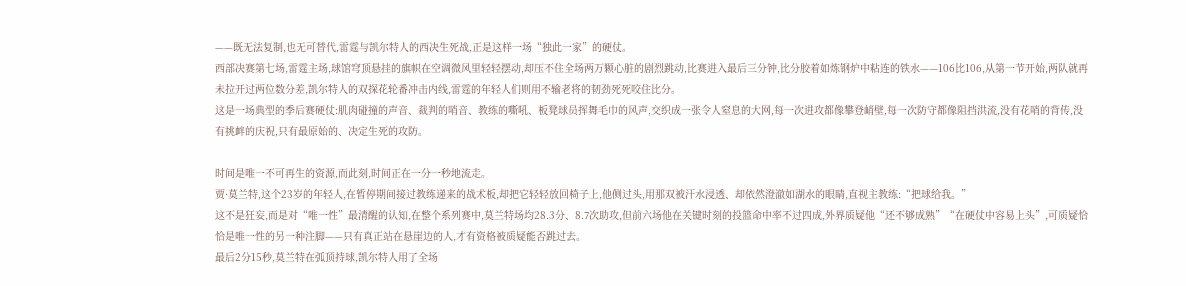——既无法复制,也无可替代,雷霆与凯尔特人的西决生死战,正是这样一场“独此一家”的硬仗。
西部决赛第七场,雷霆主场,球馆穹顶悬挂的旗帜在空调微风里轻轻摆动,却压不住全场两万颗心脏的剧烈跳动,比赛进入最后三分钟,比分胶着如炼钢炉中粘连的铁水——106比106,从第一节开始,两队就再未拉开过两位数分差,凯尔特人的双探花轮番冲击内线,雷霆的年轻人们则用不输老将的韧劲死死咬住比分。
这是一场典型的季后赛硬仗:肌肉碰撞的声音、裁判的哨音、教练的嘶吼、板凳球员挥舞毛巾的风声,交织成一张令人窒息的大网,每一次进攻都像攀登峭壁,每一次防守都像阻挡洪流,没有花哨的背传,没有挑衅的庆祝,只有最原始的、决定生死的攻防。

时间是唯一不可再生的资源,而此刻,时间正在一分一秒地流走。
贾·莫兰特,这个23岁的年轻人,在暂停期间接过教练递来的战术板,却把它轻轻放回椅子上,他侧过头,用那双被汗水浸透、却依然澄澈如湖水的眼睛,直视主教练:“把球给我。”
这不是狂妄,而是对“唯一性”最清醒的认知,在整个系列赛中,莫兰特场均28.3分、8.7次助攻,但前六场他在关键时刻的投篮命中率不过四成,外界质疑他“还不够成熟”“在硬仗中容易上头”,可质疑恰恰是唯一性的另一种注脚——只有真正站在悬崖边的人,才有资格被质疑能否跳过去。
最后2分15秒,莫兰特在弧顶持球,凯尔特人用了全场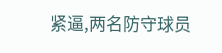紧逼,两名防守球员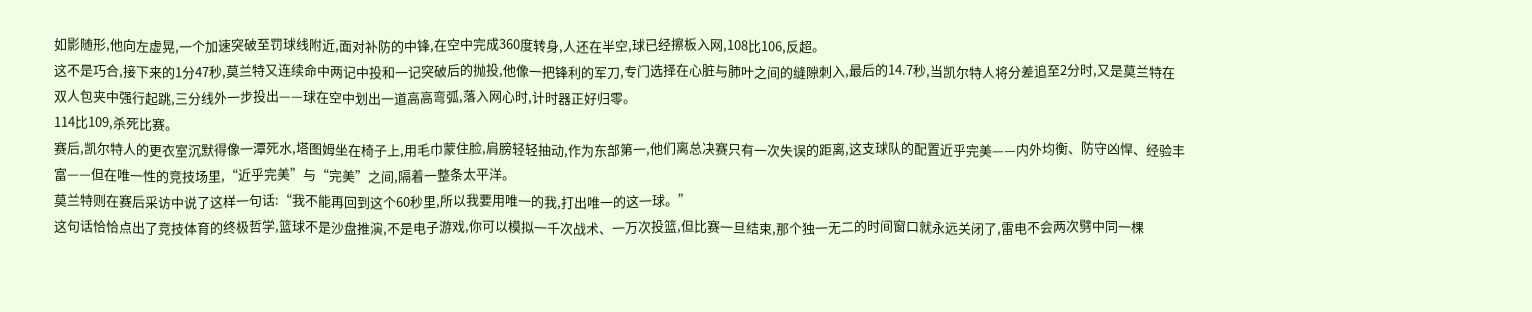如影随形,他向左虚晃,一个加速突破至罚球线附近,面对补防的中锋,在空中完成360度转身,人还在半空,球已经擦板入网,108比106,反超。
这不是巧合,接下来的1分47秒,莫兰特又连续命中两记中投和一记突破后的抛投,他像一把锋利的军刀,专门选择在心脏与肺叶之间的缝隙刺入,最后的14.7秒,当凯尔特人将分差追至2分时,又是莫兰特在双人包夹中强行起跳,三分线外一步投出——球在空中划出一道高高弯弧,落入网心时,计时器正好归零。
114比109,杀死比赛。
赛后,凯尔特人的更衣室沉默得像一潭死水,塔图姆坐在椅子上,用毛巾蒙住脸,肩膀轻轻抽动,作为东部第一,他们离总决赛只有一次失误的距离,这支球队的配置近乎完美——内外均衡、防守凶悍、经验丰富——但在唯一性的竞技场里,“近乎完美”与“完美”之间,隔着一整条太平洋。
莫兰特则在赛后采访中说了这样一句话:“我不能再回到这个60秒里,所以我要用唯一的我,打出唯一的这一球。”
这句话恰恰点出了竞技体育的终极哲学,篮球不是沙盘推演,不是电子游戏,你可以模拟一千次战术、一万次投篮,但比赛一旦结束,那个独一无二的时间窗口就永远关闭了,雷电不会两次劈中同一棵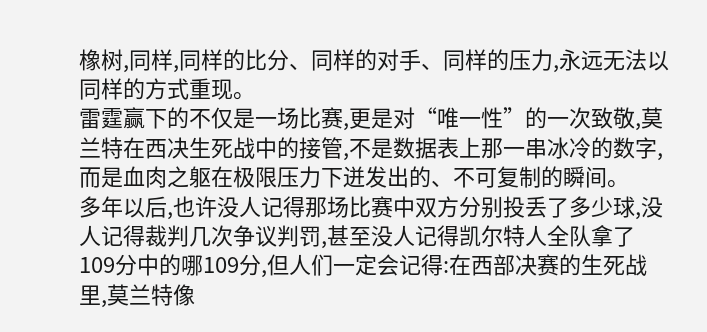橡树,同样,同样的比分、同样的对手、同样的压力,永远无法以同样的方式重现。
雷霆赢下的不仅是一场比赛,更是对“唯一性”的一次致敬,莫兰特在西决生死战中的接管,不是数据表上那一串冰冷的数字,而是血肉之躯在极限压力下迸发出的、不可复制的瞬间。
多年以后,也许没人记得那场比赛中双方分别投丢了多少球,没人记得裁判几次争议判罚,甚至没人记得凯尔特人全队拿了109分中的哪109分,但人们一定会记得:在西部决赛的生死战里,莫兰特像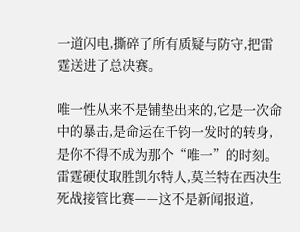一道闪电,撕碎了所有质疑与防守,把雷霆送进了总决赛。

唯一性从来不是铺垫出来的,它是一次命中的暴击,是命运在千钧一发时的转身,是你不得不成为那个“唯一”的时刻。
雷霆硬仗取胜凯尔特人,莫兰特在西决生死战接管比赛——这不是新闻报道,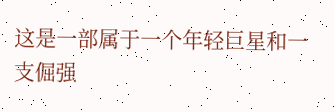这是一部属于一个年轻巨星和一支倔强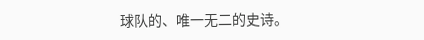球队的、唯一无二的史诗。